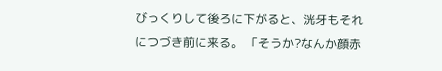びっくりして後ろに下がると、洸牙もそれにつづき前に来る。 「そうか?なんか顔赤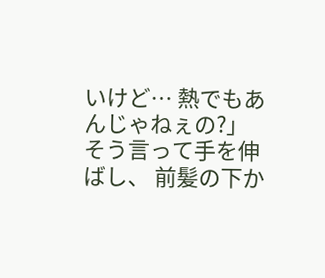いけど… 熱でもあんじゃねぇの?」 そう言って手を伸ばし、 前髪の下か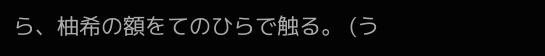ら、柚希の額をてのひらで触る。 (う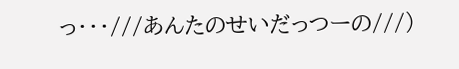っ・・・///あんたのせいだっつーの///)